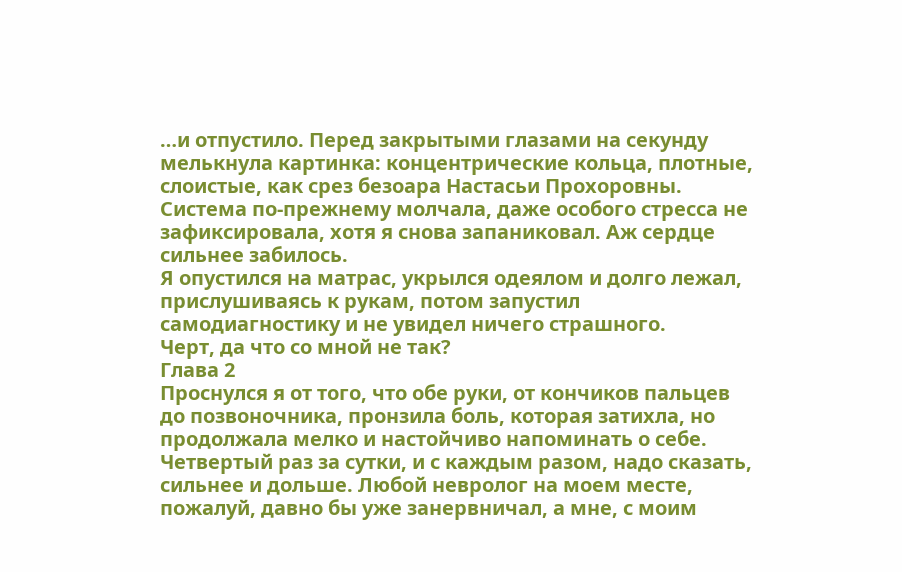…и отпустило. Перед закрытыми глазами на секунду мелькнула картинка: концентрические кольца, плотные, слоистые, как срез безоара Настасьи Прохоровны.
Система по-прежнему молчала, даже особого стресса не зафиксировала, хотя я снова запаниковал. Аж сердце сильнее забилось.
Я опустился на матрас, укрылся одеялом и долго лежал, прислушиваясь к рукам, потом запустил самодиагностику и не увидел ничего страшного.
Черт, да что со мной не так?
Глава 2
Проснулся я от того, что обе руки, от кончиков пальцев до позвоночника, пронзила боль, которая затихла, но продолжала мелко и настойчиво напоминать о себе.
Четвертый раз за сутки, и с каждым разом, надо сказать, сильнее и дольше. Любой невролог на моем месте, пожалуй, давно бы уже занервничал, а мне, с моим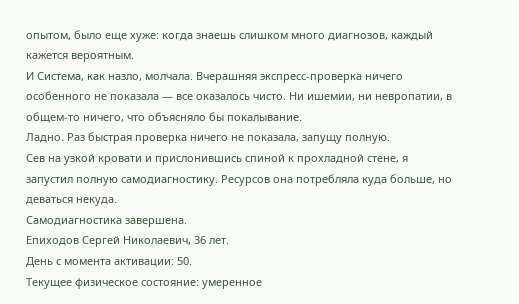опытом, было еще хуже: когда знаешь слишком много диагнозов, каждый кажется вероятным.
И Система, как назло, молчала. Вчерашняя экспресс-проверка ничего особенного не показала — все оказалось чисто. Ни ишемии, ни невропатии, в общем-то ничего, что объясняло бы покалывание.
Ладно. Раз быстрая проверка ничего не показала, запущу полную.
Сев на узкой кровати и прислонившись спиной к прохладной стене, я запустил полную самодиагностику. Ресурсов она потребляла куда больше, но деваться некуда.
Самодиагностика завершена.
Епиходов Сергей Николаевич, 36 лет.
День с момента активации: 50.
Текущее физическое состояние: умеренное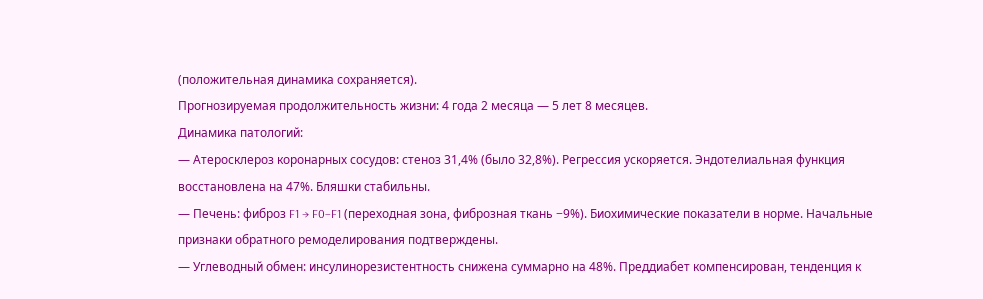(положительная динамика сохраняется).
Прогнозируемая продолжительность жизни: 4 года 2 месяца — 5 лет 8 месяцев.
Динамика патологий:
— Атеросклероз коронарных сосудов: стеноз 31,4% (было 32,8%). Регрессия ускоряется. Эндотелиальная функция восстановлена на 47%. Бляшки стабильны.
— Печень: фиброз F1 → F0–F1 (переходная зона, фиброзная ткань −9%). Биохимические показатели в норме. Начальные признаки обратного ремоделирования подтверждены.
— Углеводный обмен: инсулинорезистентность снижена суммарно на 48%. Преддиабет компенсирован, тенденция к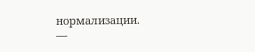нормализации.
—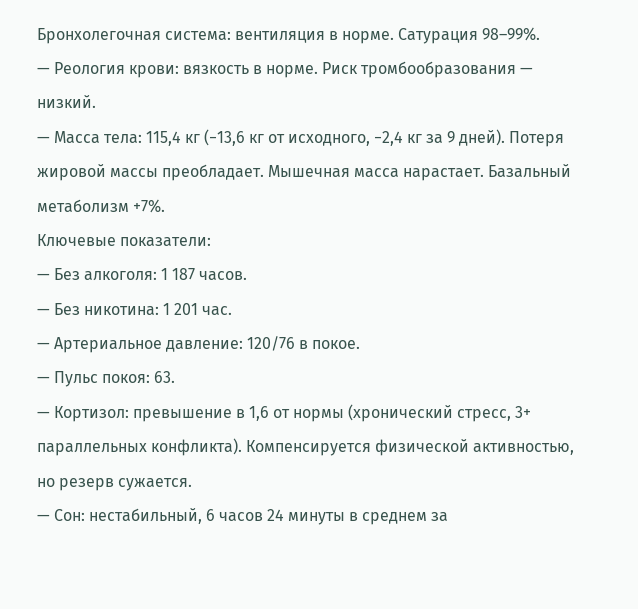Бронхолегочная система: вентиляция в норме. Сатурация 98–99%.
— Реология крови: вязкость в норме. Риск тромбообразования — низкий.
— Масса тела: 115,4 кг (−13,6 кг от исходного, −2,4 кг за 9 дней). Потеря жировой массы преобладает. Мышечная масса нарастает. Базальный метаболизм +7%.
Ключевые показатели:
— Без алкоголя: 1 187 часов.
— Без никотина: 1 201 час.
— Артериальное давление: 120/76 в покое.
— Пульс покоя: 63.
— Кортизол: превышение в 1,6 от нормы (хронический стресс, 3+ параллельных конфликта). Компенсируется физической активностью, но резерв сужается.
— Сон: нестабильный, 6 часов 24 минуты в среднем за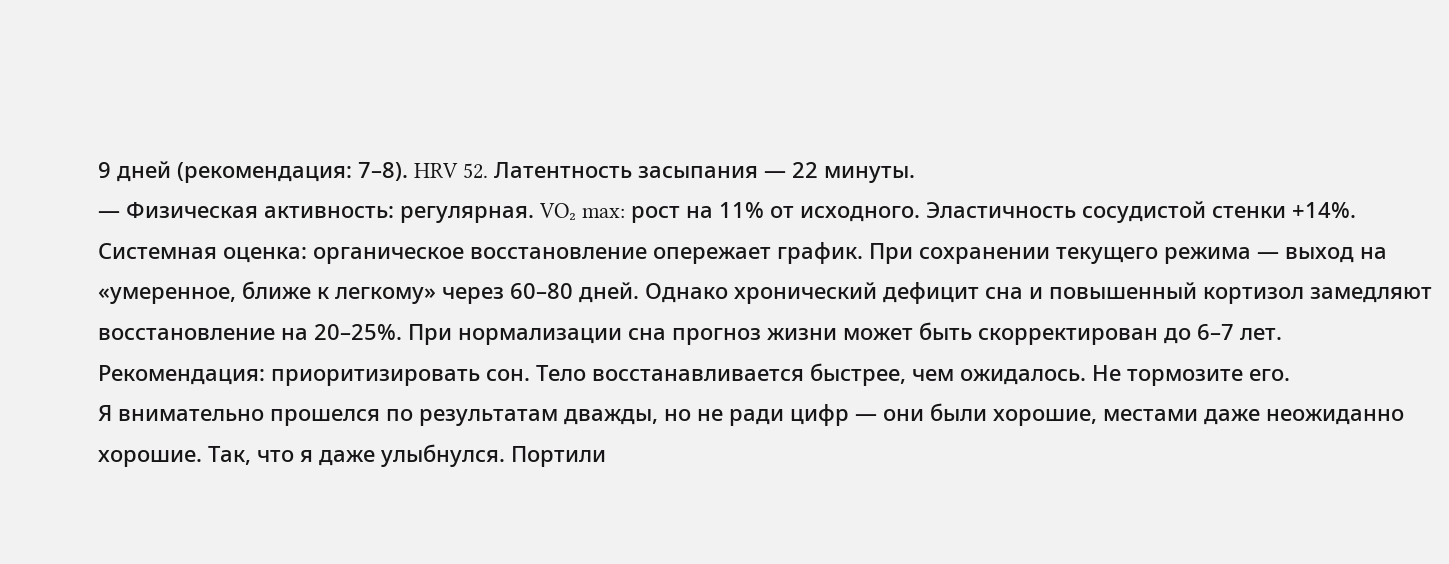9 дней (рекомендация: 7–8). HRV 52. Латентность засыпания — 22 минуты.
— Физическая активность: регулярная. VO₂ max: рост на 11% от исходного. Эластичность сосудистой стенки +14%.
Системная оценка: органическое восстановление опережает график. При сохранении текущего режима — выход на «умеренное, ближе к легкому» через 60–80 дней. Однако хронический дефицит сна и повышенный кортизол замедляют восстановление на 20–25%. При нормализации сна прогноз жизни может быть скорректирован до 6–7 лет.
Рекомендация: приоритизировать сон. Тело восстанавливается быстрее, чем ожидалось. Не тормозите его.
Я внимательно прошелся по результатам дважды, но не ради цифр — они были хорошие, местами даже неожиданно хорошие. Так, что я даже улыбнулся. Портили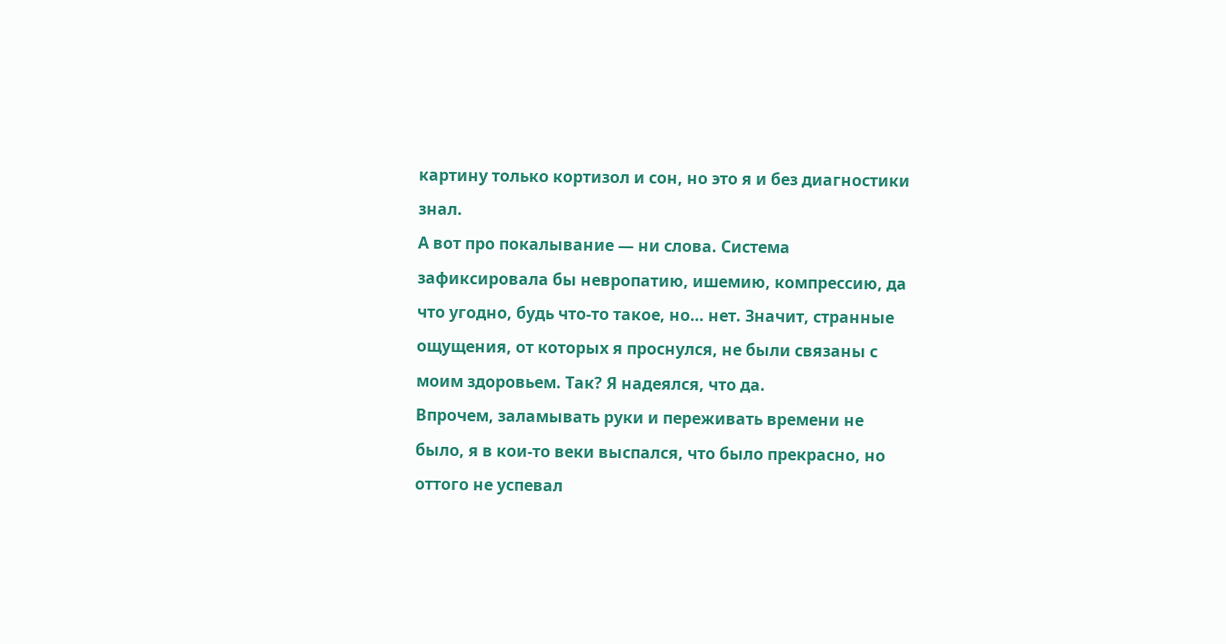картину только кортизол и сон, но это я и без диагностики знал.
А вот про покалывание — ни слова. Система зафиксировала бы невропатию, ишемию, компрессию, да что угодно, будь что-то такое, но… нет. Значит, странные ощущения, от которых я проснулся, не были связаны с моим здоровьем. Так? Я надеялся, что да.
Впрочем, заламывать руки и переживать времени не было, я в кои-то веки выспался, что было прекрасно, но оттого не успевал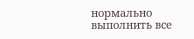нормально выполнить все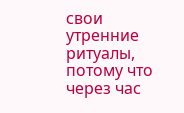свои утренние ритуалы, потому что через час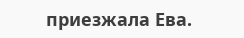приезжала Ева.